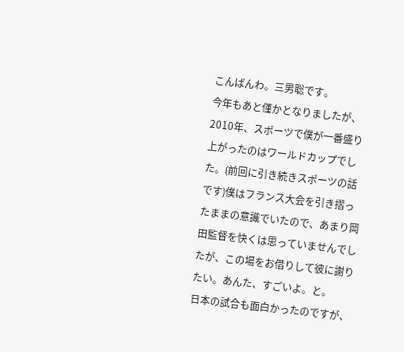こんばんわ。三男聡です。
今年もあと僅かとなりましたが、2010年、スポーツで僕が一番盛り上がったのはワールドカップでした。(前回に引き続きスポーツの話です)僕はフランス大会を引き摺ったままの意識でいたので、あまり岡田監督を快くは思っていませんでしたが、この場をお借りして彼に謝りたい。あんた、すごいよ。と。
日本の試合も面白かったのですが、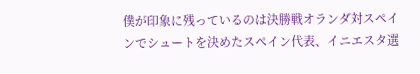僕が印象に残っているのは決勝戦オランダ対スペインでシュートを決めたスペイン代表、イニエスタ選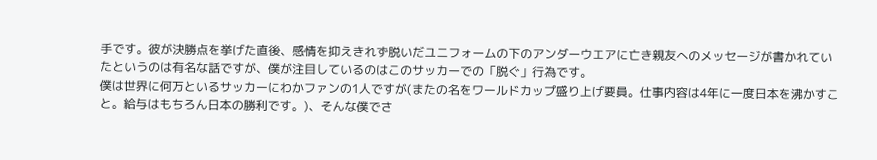手です。彼が決勝点を挙げた直後、感情を抑えきれず脱いだユニフォームの下のアンダーウエアに亡き親友へのメッセージが書かれていたというのは有名な話ですが、僕が注目しているのはこのサッカーでの「脱ぐ」行為です。
僕は世界に何万といるサッカーにわかファンの1人ですが(またの名をワールドカップ盛り上げ要員。仕事内容は4年に一度日本を沸かすこと。給与はもちろん日本の勝利です。)、そんな僕でさ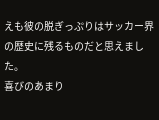えも彼の脱ぎっぷりはサッカー界の歴史に残るものだと思えました。
喜びのあまり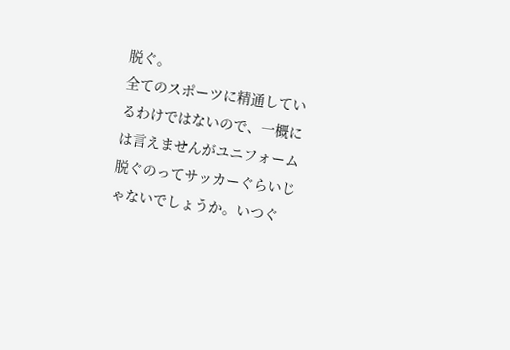脱ぐ。
全てのスポーツに精通しているわけではないので、一概には言えませんがユニフォーム脱ぐのってサッカーぐらいじゃないでしょうか。いつぐ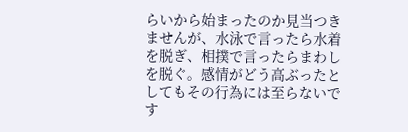らいから始まったのか見当つきませんが、水泳で言ったら水着を脱ぎ、相撲で言ったらまわしを脱ぐ。感情がどう高ぶったとしてもその行為には至らないです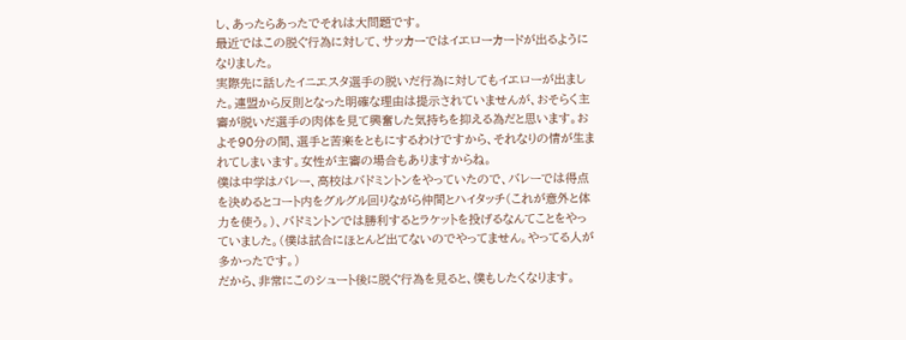し、あったらあったでそれは大問題です。
最近ではこの脱ぐ行為に対して、サッカーではイエローカードが出るようになりました。
実際先に話したイニエスタ選手の脱いだ行為に対してもイエローが出ました。連盟から反則となった明確な理由は提示されていませんが、おそらく主審が脱いだ選手の肉体を見て興奮した気持ちを抑える為だと思います。およそ90分の間、選手と苦楽をともにするわけですから、それなりの情が生まれてしまいます。女性が主審の場合もありますからね。
僕は中学はバレー、高校はバドミントンをやっていたので、バレーでは得点を決めるとコート内をグルグル回りながら仲間とハイタッチ(これが意外と体力を使う。)、バドミントンでは勝利するとラケットを投げるなんてことをやっていました。(僕は試合にほとんど出てないのでやってません。やってる人が多かったです。)
だから、非常にこのシュート後に脱ぐ行為を見ると、僕もしたくなります。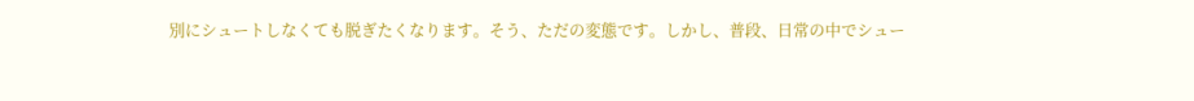別にシュートしなくても脱ぎたくなります。そう、ただの変態です。しかし、普段、日常の中でシュー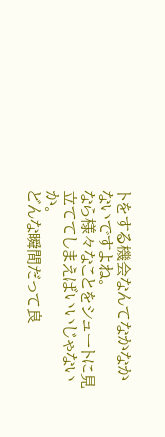トをする機会なんてなかなかないですよね。
なら様々なことをシュートに見立ててしまえばいいじゃないか。
どんな瞬間だって良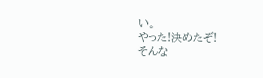い。
やった!決めたぞ!
そんな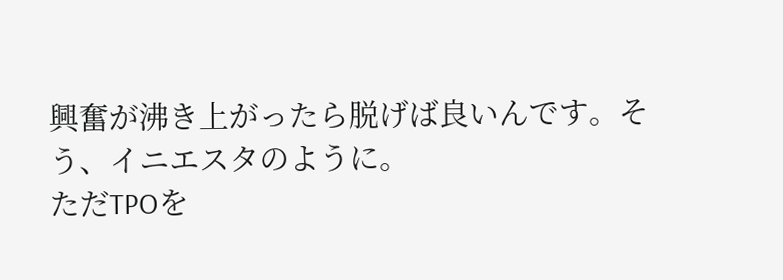興奮が沸き上がったら脱げば良いんです。そう、イニエスタのように。
ただTPOを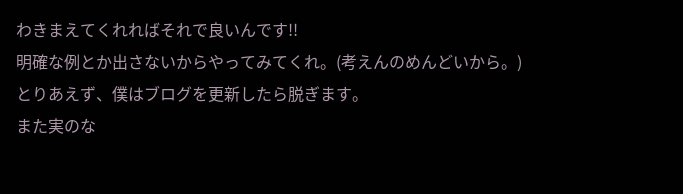わきまえてくれればそれで良いんです!!
明確な例とか出さないからやってみてくれ。(考えんのめんどいから。)
とりあえず、僕はブログを更新したら脱ぎます。
また実のな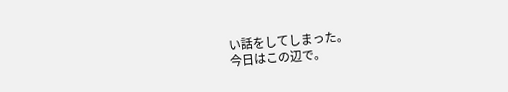い話をしてしまった。
今日はこの辺で。